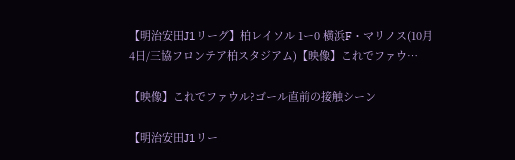【明治安田J1リーグ】柏レイソル 1ー0 横浜F・マリノス(10月4日/三協フロンテア柏スタジアム)【映像】これでファウ…

【映像】これでファウル?ゴール直前の接触シーン

【明治安田J1リー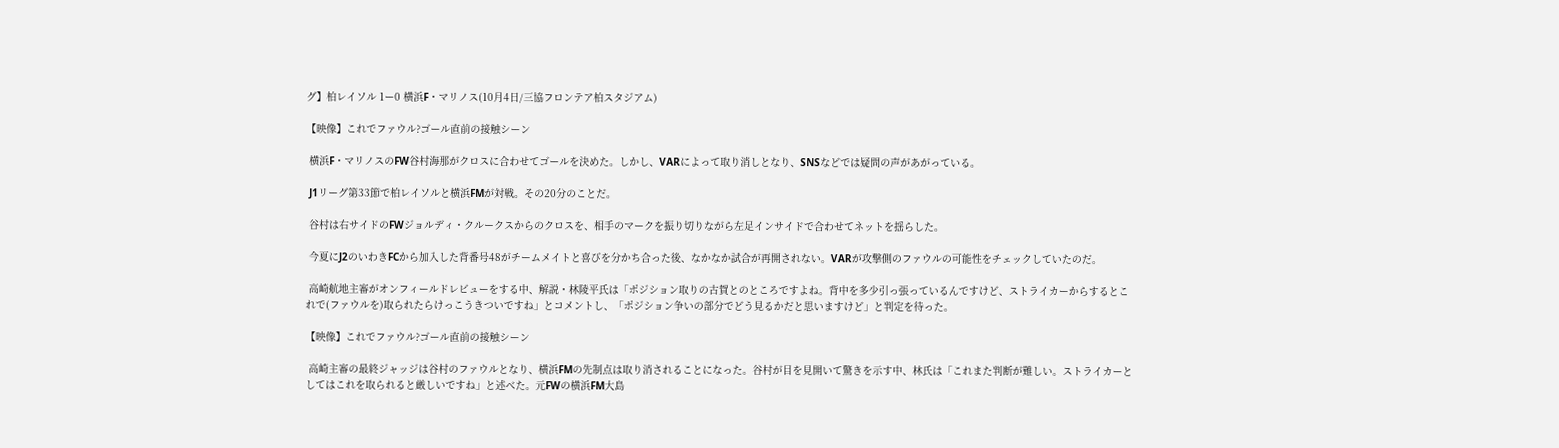グ】柏レイソル 1ー0 横浜F・マリノス(10月4日/三協フロンテア柏スタジアム)

【映像】これでファウル?ゴール直前の接触シーン

 横浜F・マリノスのFW谷村海那がクロスに合わせてゴールを決めた。しかし、VARによって取り消しとなり、SNSなどでは疑問の声があがっている。

 J1リーグ第33節で柏レイソルと横浜FMが対戦。その20分のことだ。

 谷村は右サイドのFWジョルディ・クルークスからのクロスを、相手のマークを振り切りながら左足インサイドで合わせてネットを揺らした。

 今夏にJ2のいわきFCから加入した背番号48がチームメイトと喜びを分かち合った後、なかなか試合が再開されない。VARが攻撃側のファウルの可能性をチェックしていたのだ。

 高崎航地主審がオンフィールドレビューをする中、解説・林陵平氏は「ポジション取りの古賀とのところですよね。背中を多少引っ張っているんですけど、ストライカーからするとこれで(ファウルを)取られたらけっこうきついですね」とコメントし、「ポジション争いの部分でどう見るかだと思いますけど」と判定を待った。

【映像】これでファウル?ゴール直前の接触シーン

 高崎主審の最終ジャッジは谷村のファウルとなり、横浜FMの先制点は取り消されることになった。谷村が目を見開いて驚きを示す中、林氏は「これまた判断が難しい。ストライカーとしてはこれを取られると厳しいですね」と述べた。元FWの横浜FM大島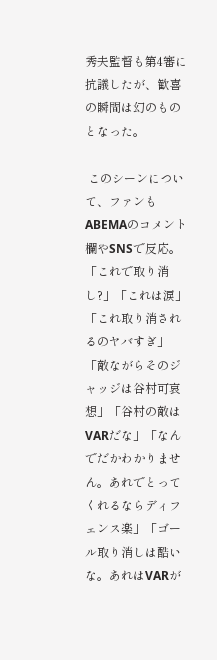秀夫監督も第4審に抗議したが、歓喜の瞬間は幻のものとなった。

 このシーンについて、ファンもABEMAのコメント欄やSNSで反応。「これで取り消し?」「これは涙」「これ取り消されるのヤバすぎ」「敵ながらそのジャッジは谷村可哀想」「谷村の敵はVARだな」「なんでだかわかりません。あれでとってくれるならディフェンス楽」「ゴール取り消しは酷いな。あれはVARが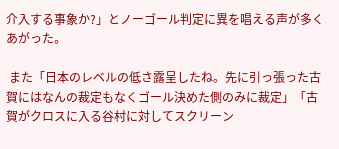介入する事象か?」とノーゴール判定に異を唱える声が多くあがった。

 また「日本のレベルの低さ露呈したね。先に引っ張った古賀にはなんの裁定もなくゴール決めた側のみに裁定」「古賀がクロスに入る谷村に対してスクリーン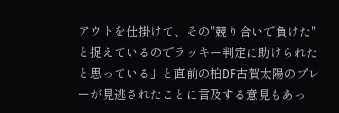アウトを仕掛けて、その"競り合いで負けた"と捉えているのでラッキー判定に助けられたと思っている」と直前の柏DF古賀太陽のプレーが見逃されたことに言及する意見もあっ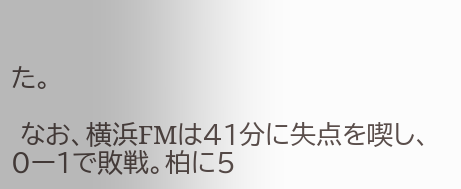た。

 なお、横浜FMは41分に失点を喫し、0ー1で敗戦。柏に5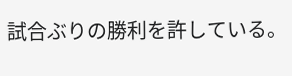試合ぶりの勝利を許している。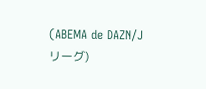(ABEMA de DAZN/Jリーグ)